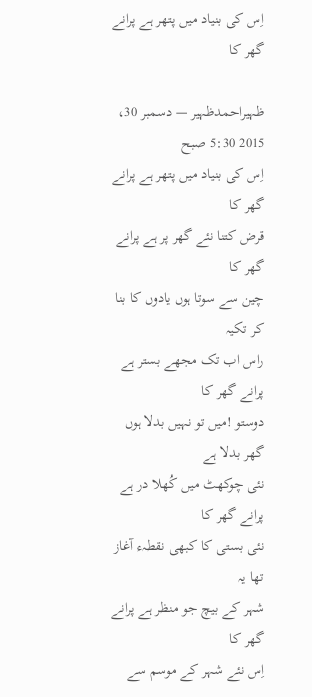اِس کی بنیاد میں پتھر ہے پرانے گھر کا

ظہیراحمدظہیر — دسمبر 30، 2015 5:30 صبح
اِس کی بنیاد میں پتھر ہے پرانے گھر کا
قرض کتنا نئے گھر پر ہے پرانے گھر کا
چین سے سوتا ہوں یادوں کا بنا کر تکیہ
راس اب تک مجھے بستر ہے پرانے گھر کا
دوستو !میں تو نہیں بدلا ہوں گھر بدلا ہے
نئی چوکھٹ میں کُھلا در ہے پرانے گھر کا
نئی بستی کا کبھی نقطہء آغاز تھا یہ
شہر کے بیچ جو منظر ہے پرانے گھر کا
اِس نئے شہر کے موسم سے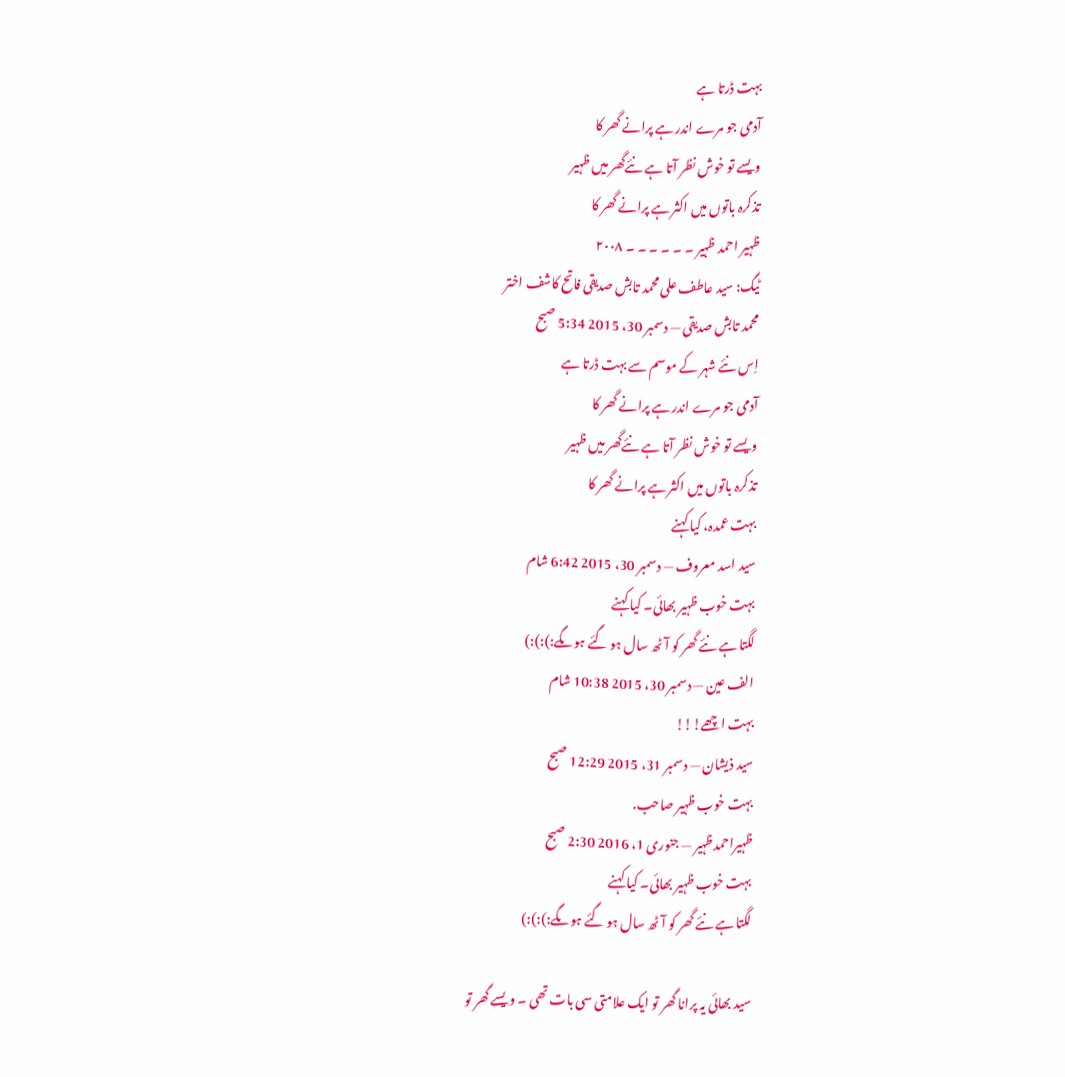بہت ڈرتا ہے
آدمی جو مرے اندر ہے پرانے گھر کا
ویسے تو خوش نظر آتا ہے نئےگھر میں ظہیر
تذکرہ باتوں میں اکثر ہے پرانے گھر کا
ظہیر احمد ظہیر ۔ ۔ ۔ ۔ ۔ ۔ ۲۰۰۸
ٹیگ: سید عاطف علی محمد تابش صدیقی فاتح کاشف اختر
محمد تابش صدیقی — دسمبر 30، 2015 5:34 صبح
اِس نئے شہر کے موسم سے بہت ڈرتا ہے
آدمی جو مرے اندر ہے پرانے گھر کا
ویسے تو خوش نظر آتا ہے نئےگھر میں ظہیر
تذکرہ باتوں میں اکثر ہے پرانے گھر کا
بہت عمدہ، کیا کہنے
سید اسد معروف — دسمبر 30، 2015 6:42 شام
بہت خوب ظہیر بھائی۔ کیا کہنے
لگتا ہے نئے گھر کو آٹھ سال ہو گئے ہوںگے:):):)
الف عین — دسمبر 30، 2015 10:38 شام
بہت اچھے!!!
سید ذیشان — دسمبر 31، 2015 12:29 صبح
بہت خوب ظہیر صاحب.
ظہیراحمدظہیر — جنوری 1، 2016 2:30 صبح
بہت خوب ظہیر بھائی۔ کیا کہنے
لگتا ہے نئے گھر کو آٹھ سال ہو گئے ہوںگے:):):)

سید بھائی یہ پرانا گھر تو ایک علامتی سی بات تھی ۔ ویسے گھر تو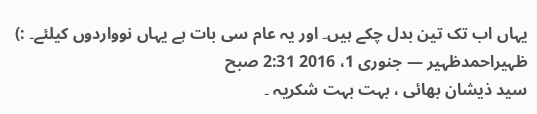یہاں اب تک تین بدل چکے ہیں۔ اور یہ عام سی بات ہے یہاں نوواردوں کیلئے۔ :)
ظہیراحمدظہیر — جنوری 1، 2016 2:31 صبح
سید ذیشان بھائی ، بہت بہت شکریہ ۔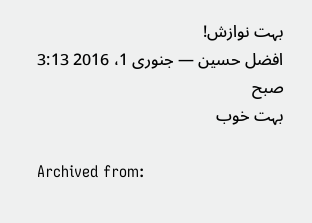بہت نوازش!
افضل حسین — جنوری 1، 2016 3:13 صبح
بہت خوب

Archived from: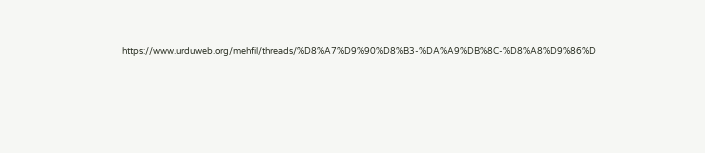https://www.urduweb.org/mehfil/threads/%D8%A7%D9%90%D8%B3-%DA%A9%DB%8C-%D8%A8%D9%86%D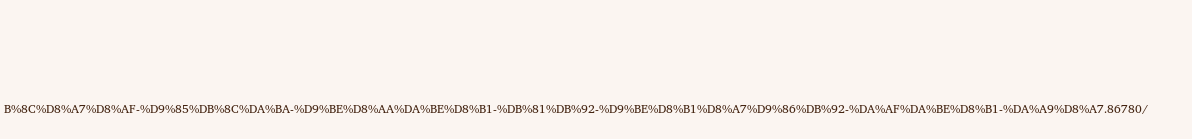B%8C%D8%A7%D8%AF-%D9%85%DB%8C%DA%BA-%D9%BE%D8%AA%DA%BE%D8%B1-%DB%81%DB%92-%D9%BE%D8%B1%D8%A7%D9%86%DB%92-%DA%AF%DA%BE%D8%B1-%DA%A9%D8%A7.86780/